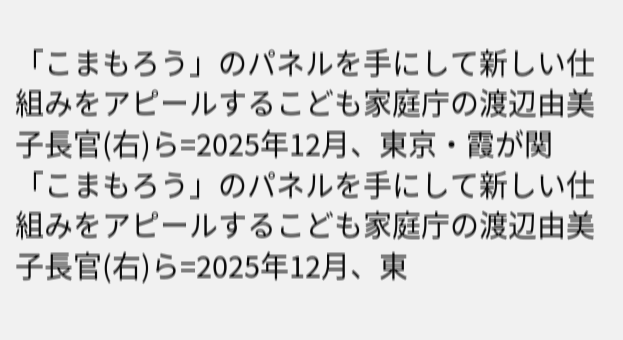「こまもろう」のパネルを手にして新しい仕組みをアピールするこども家庭庁の渡辺由美子長官(右)ら=2025年12月、東京・霞が関
「こまもろう」のパネルを手にして新しい仕組みをアピールするこども家庭庁の渡辺由美子長官(右)ら=2025年12月、東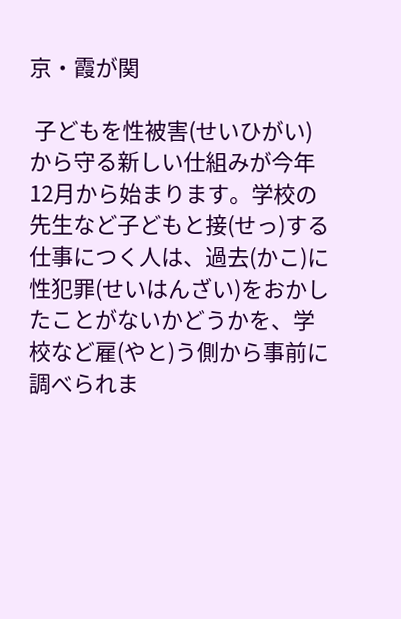京・霞が関

 子どもを性被害(せいひがい)から守る新しい仕組みが今年12月から始まります。学校の先生など子どもと接(せっ)する仕事につく人は、過去(かこ)に性犯罪(せいはんざい)をおかしたことがないかどうかを、学校など雇(やと)う側から事前に調べられま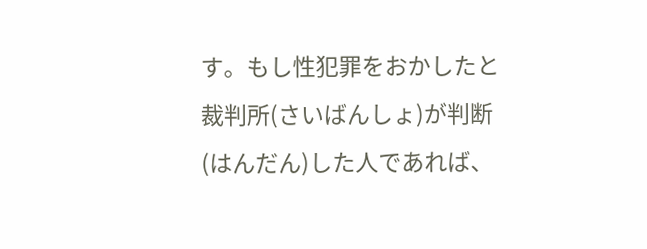す。もし性犯罪をおかしたと裁判所(さいばんしょ)が判断(はんだん)した人であれば、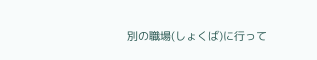別の職場(しょくば)に行って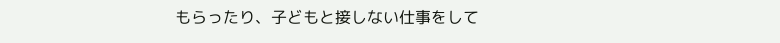もらったり、子どもと接しない仕事をして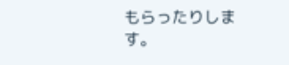もらったりします。